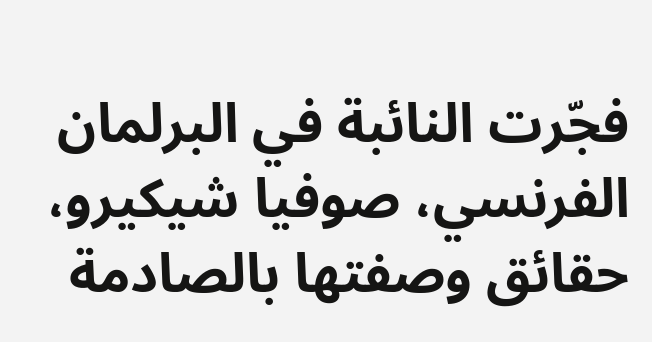فجّرت النائبة في البرلمان الفرنسي، صوفيا شيكيرو، حقائق وصفتها بالصادمة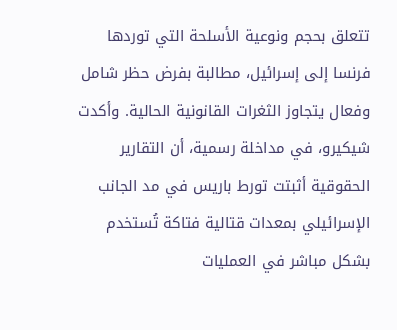تتعلق بحجم ونوعية الأسلحة التي توردها فرنسا إلى إسرائيل، مطالبة بفرض حظر شامل وفعال يتجاوز الثغرات القانونية الحالية. وأكدت شيكيرو، في مداخلة رسمية، أن التقارير الحقوقية أثبتت تورط باريس في مد الجانب الإسرائيلي بمعدات قتالية فتاكة تُستخدم بشكل مباشر في العمليات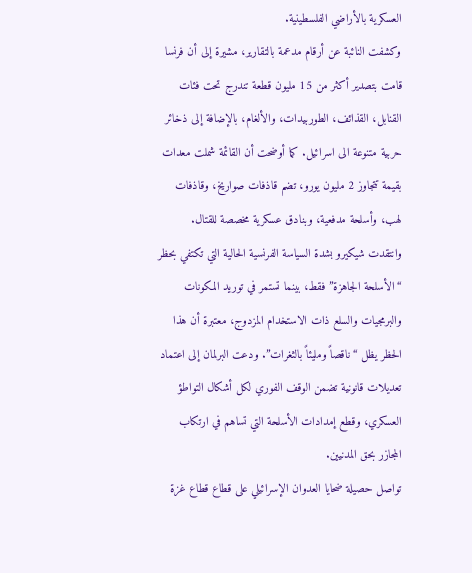العسكرية بالأراضي الفلسطينية.
وكشفت النائبة عن أرقام مدعمة بالتقارير، مشيرة إلى أن فرنسا قامت بتصدير أكثر من 15 مليون قطعة تندرج تحت فئات القنابل، القذائف، الطوربيدات، والألغام، بالإضافة إلى ذخائر حربية متنوعة الى اسرائيل. كما أوضحت أن القائمة شملت معدات بقيمة تتجاوز 2 مليون يورو، تضم قاذفات صواريخ، وقاذفات لهب، وأسلحة مدفعية، وبنادق عسكرية مخصصة للقتال.
وانتقدت شيكيرو بشدة السياسة الفرنسية الحالية التي تكتفي بحظر “الأسلحة الجاهزة” فقط، بينما تستمر في توريد المكونات والبرمجيات والسلع ذات الاستخدام المزدوج، معتبرة أن هذا الحظر يظل “ناقصاً ومليئاً بالثغرات”. ودعت البرلمان إلى اعتماد تعديلات قانونية تضمن الوقف الفوري لكل أشكال التواطؤ العسكري، وقطع إمدادات الأسلحة التي تساهم في ارتكاب المجازر بحق المدنيين.
تواصل حصيلة ضحايا العدوان الإسرائيلي على قطاع قطاع غزة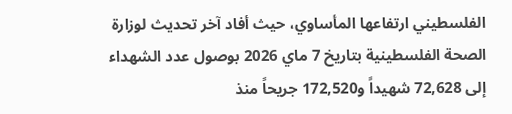الفلسطيني ارتفاعها المأساوي، حيث أفاد آخر تحديث لوزارة الصحة الفلسطينية بتاريخ 7 ماي 2026 بوصول عدد الشهداء إلى 72,628 شهيداً و172,520 جريحاً منذ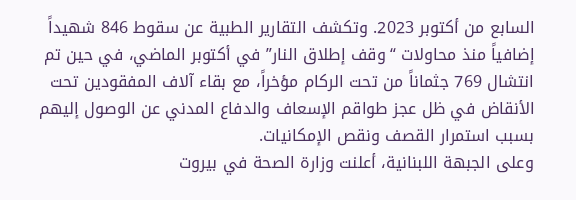السابع من أكتوبر 2023. وتكشف التقارير الطبية عن سقوط 846 شهيداً إضافياً منذ محاولات “وقف إطلاق النار” في أكتوبر الماضي، في حين تم انتشال 769 جثماناً من تحت الركام مؤخراً، مع بقاء آلاف المفقودين تحت الأنقاض في ظل عجز طواقم الإسعاف والدفاع المدني عن الوصول إليهم بسبب استمرار القصف ونقص الإمكانيات.
وعلى الجبهة اللبنانية، أعلنت وزارة الصحة في بيروت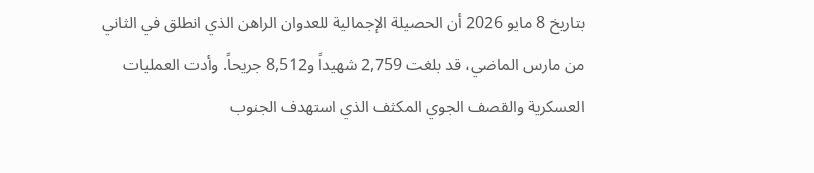بتاريخ 8 مايو 2026 أن الحصيلة الإجمالية للعدوان الراهن الذي انطلق في الثاني من مارس الماضي، قد بلغت 2,759 شهيداً و8,512 جريحاً. وأدت العمليات العسكرية والقصف الجوي المكثف الذي استهدف الجنوب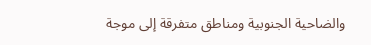والضاحية الجنوبية ومناطق متفرقة إلى موجة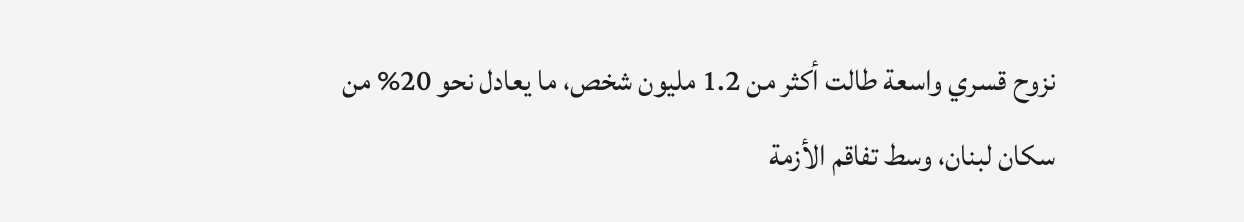نزوح قسري واسعة طالت أكثر من 1.2 مليون شخص، ما يعادل نحو 20% من سكان لبنان، وسط تفاقم الأزمة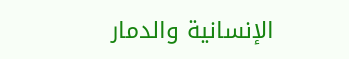الإنسانية والدمار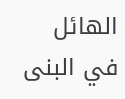الهائل في البنى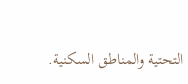التحتية والمناطق السكنية.